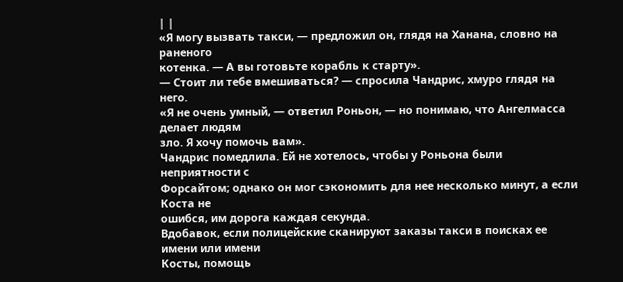| |
«Я могу вызвать такси, — предложил он, глядя на Ханана, словно на раненого
котенка. — А вы готовьте корабль к старту».
— Стоит ли тебе вмешиваться? — спросила Чандрис, хмуро глядя на него.
«Я не очень умный, — ответил Роньон, — но понимаю, что Ангелмасса делает людям
зло. Я хочу помочь вам».
Чандрис помедлила. Ей не хотелось, чтобы у Роньона были неприятности с
Форсайтом; однако он мог сэкономить для нее несколько минут, а если Коста не
ошибся, им дорога каждая секунда.
Вдобавок, если полицейские сканируют заказы такси в поисках ее имени или имени
Косты, помощь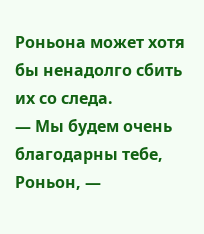Роньона может хотя бы ненадолго сбить их со следа.
— Мы будем очень благодарны тебе, Роньон, —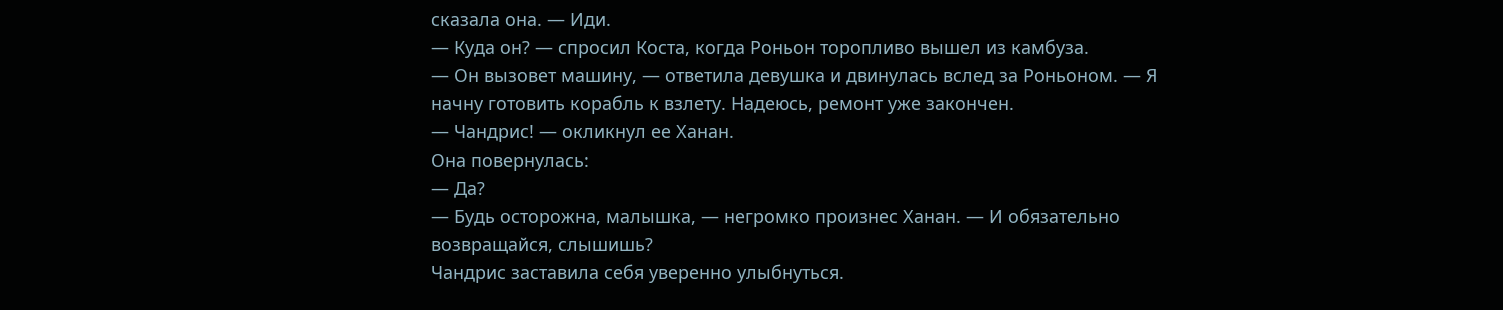сказала она. — Иди.
— Куда он? — спросил Коста, когда Роньон торопливо вышел из камбуза.
— Он вызовет машину, — ответила девушка и двинулась вслед за Роньоном. — Я
начну готовить корабль к взлету. Надеюсь, ремонт уже закончен.
— Чандрис! — окликнул ее Ханан.
Она повернулась:
— Да?
— Будь осторожна, малышка, — негромко произнес Ханан. — И обязательно
возвращайся, слышишь?
Чандрис заставила себя уверенно улыбнуться.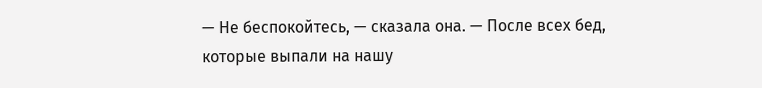— Не беспокойтесь, — сказала она. — После всех бед, которые выпали на нашу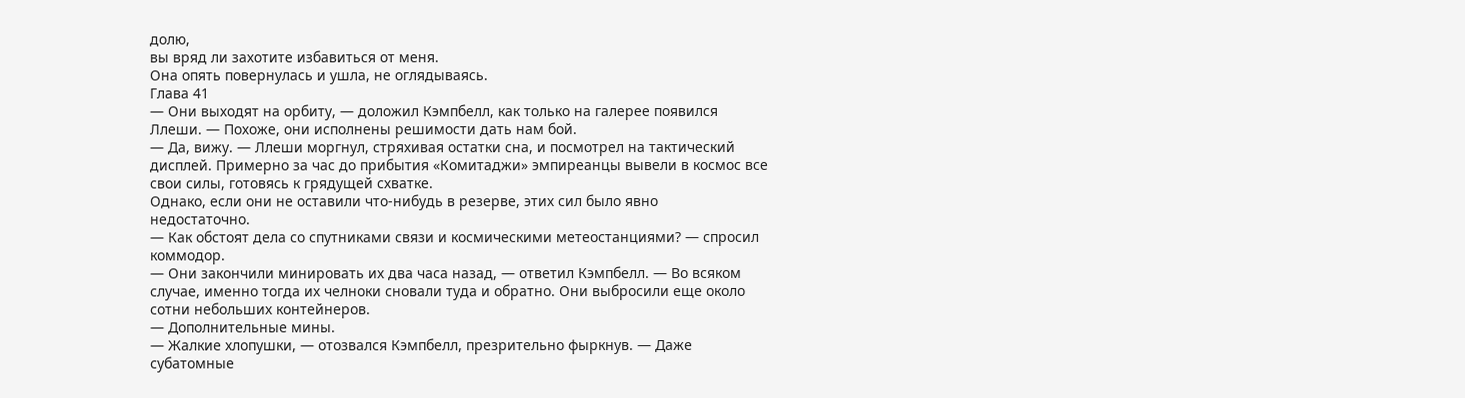долю,
вы вряд ли захотите избавиться от меня.
Она опять повернулась и ушла, не оглядываясь.
Глава 41
— Они выходят на орбиту, — доложил Кэмпбелл, как только на галерее появился
Ллеши. — Похоже, они исполнены решимости дать нам бой.
— Да, вижу. — Ллеши моргнул, стряхивая остатки сна, и посмотрел на тактический
дисплей. Примерно за час до прибытия «Комитаджи» эмпиреанцы вывели в космос все
свои силы, готовясь к грядущей схватке.
Однако, если они не оставили что-нибудь в резерве, этих сил было явно
недостаточно.
— Как обстоят дела со спутниками связи и космическими метеостанциями? — спросил
коммодор.
— Они закончили минировать их два часа назад, — ответил Кэмпбелл. — Во всяком
случае, именно тогда их челноки сновали туда и обратно. Они выбросили еще около
сотни небольших контейнеров.
— Дополнительные мины.
— Жалкие хлопушки, — отозвался Кэмпбелл, презрительно фыркнув. — Даже
субатомные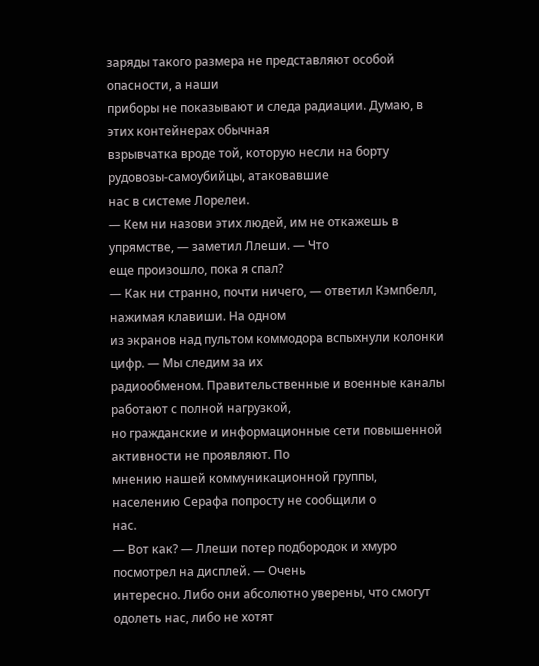заряды такого размера не представляют особой опасности, а наши
приборы не показывают и следа радиации. Думаю, в этих контейнерах обычная
взрывчатка вроде той, которую несли на борту рудовозы-самоубийцы, атаковавшие
нас в системе Лорелеи.
— Кем ни назови этих людей, им не откажешь в упрямстве, — заметил Ллеши. — Что
еще произошло, пока я спал?
— Как ни странно, почти ничего, — ответил Кэмпбелл, нажимая клавиши. На одном
из экранов над пультом коммодора вспыхнули колонки цифр. — Мы следим за их
радиообменом. Правительственные и военные каналы работают с полной нагрузкой,
но гражданские и информационные сети повышенной активности не проявляют. По
мнению нашей коммуникационной группы, населению Серафа попросту не сообщили о
нас.
— Вот как? — Ллеши потер подбородок и хмуро посмотрел на дисплей. — Очень
интересно. Либо они абсолютно уверены, что смогут одолеть нас, либо не хотят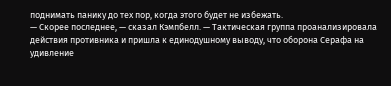поднимать панику до тех пор, когда этого будет не избежать.
— Скорее последнее, — сказал Кэмпбелл. — Тактическая группа проанализировала
действия противника и пришла к единодушному выводу, что оборона Серафа на
удивление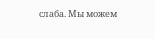слаба. Мы можем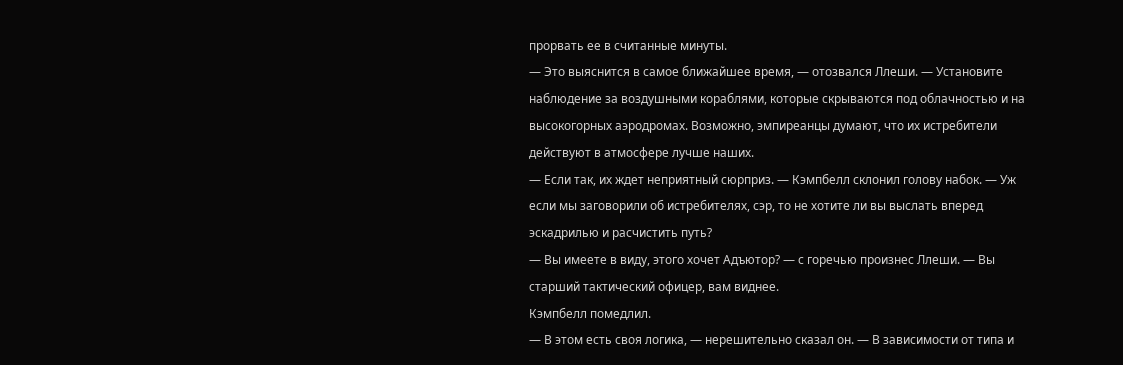прорвать ее в считанные минуты.
— Это выяснится в самое ближайшее время, — отозвался Ллеши. — Установите
наблюдение за воздушными кораблями, которые скрываются под облачностью и на
высокогорных аэродромах. Возможно, эмпиреанцы думают, что их истребители
действуют в атмосфере лучше наших.
— Если так, их ждет неприятный сюрприз. — Кэмпбелл склонил голову набок. — Уж
если мы заговорили об истребителях, сэр, то не хотите ли вы выслать вперед
эскадрилью и расчистить путь?
— Вы имеете в виду, этого хочет Адъютор? — с горечью произнес Ллеши. — Вы
старший тактический офицер, вам виднее.
Кэмпбелл помедлил.
— В этом есть своя логика, — нерешительно сказал он. — В зависимости от типа и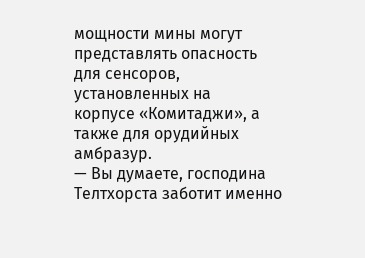мощности мины могут представлять опасность для сенсоров, установленных на
корпусе «Комитаджи», а также для орудийных амбразур.
— Вы думаете, господина Телтхорста заботит именно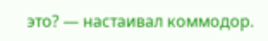это? — настаивал коммодор.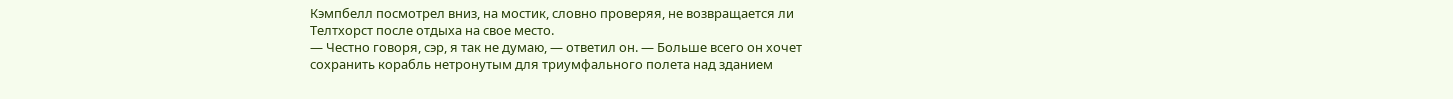Кэмпбелл посмотрел вниз, на мостик, словно проверяя, не возвращается ли
Телтхорст после отдыха на свое место.
— Честно говоря, сэр, я так не думаю, — ответил он. — Больше всего он хочет
сохранить корабль нетронутым для триумфального полета над зданием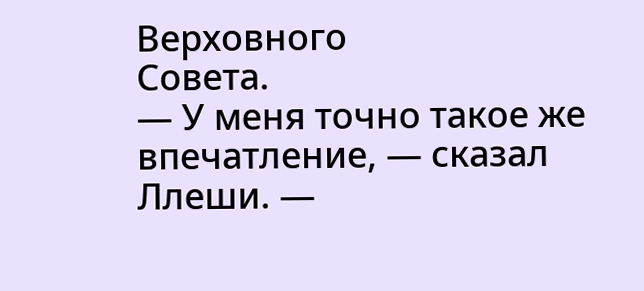Верховного
Совета.
— У меня точно такое же впечатление, — сказал Ллеши. —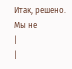Итак, решено. Мы не
|
|